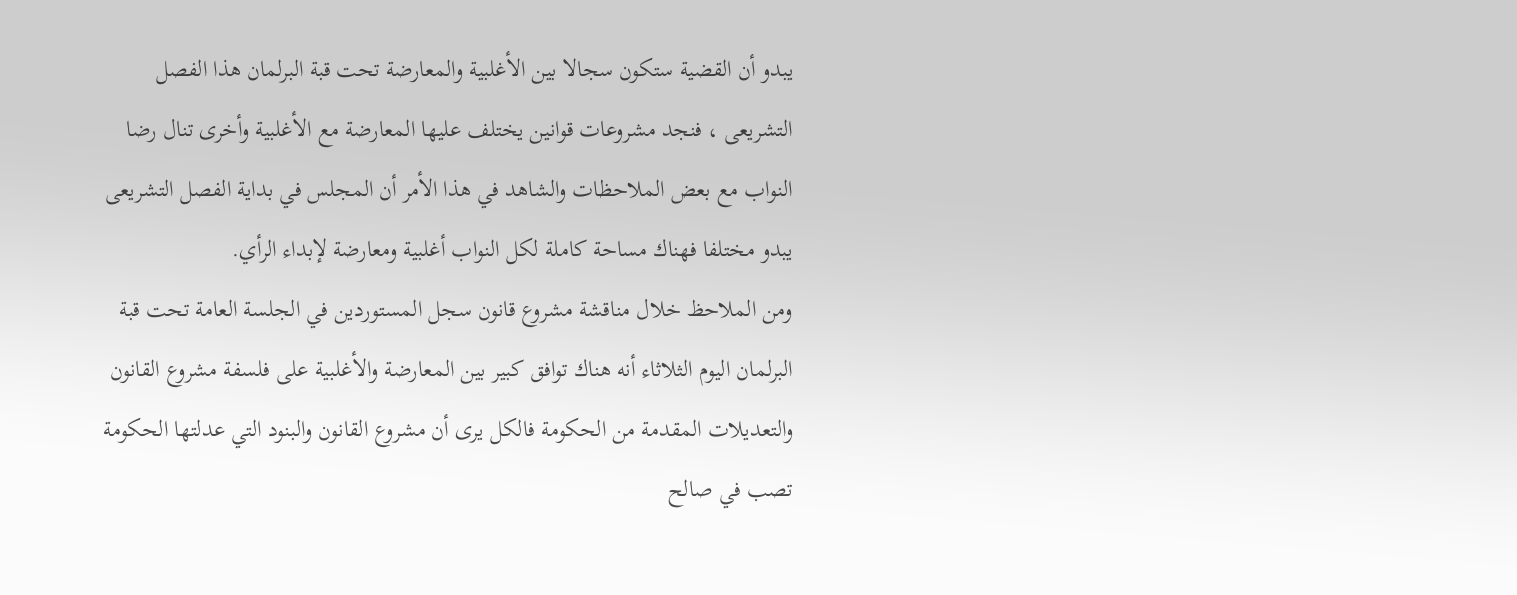يبدو أن القضية ستكون سجالا بين الأغلبية والمعارضة تحت قبة البرلمان هذا الفصل التشريعى ، فنجد مشروعات قوانين يختلف عليها المعارضة مع الأغلبية وأخرى تنال رضا النواب مع بعض الملاحظات والشاهد في هذا الأمر أن المجلس في بداية الفصل التشريعى يبدو مختلفا فهناك مساحة كاملة لكل النواب أغلبية ومعارضة لإبداء الرأي.
ومن الملاحظ خلال مناقشة مشروع قانون سجل المستوردين في الجلسة العامة تحت قبة البرلمان اليوم الثلاثاء أنه هناك توافق كبير بين المعارضة والأغلبية على فلسفة مشروع القانون والتعديلات المقدمة من الحكومة فالكل يرى أن مشروع القانون والبنود التي عدلتها الحكومة تصب في صالح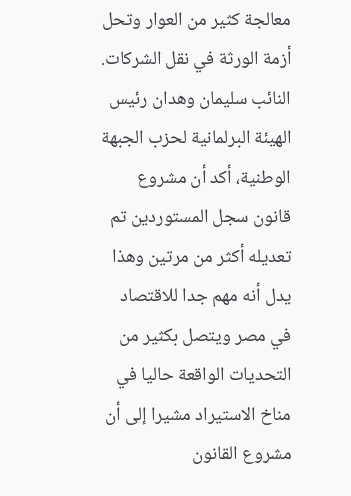معالجة كثير من العوار وتحل أزمة الورثة في نقل الشركات.
النائب سليمان وهدان رئيس الهيئة البرلمانية لحزب الجبهة الوطنية، أكد أن مشروع قانون سجل المستوردين تم تعديله أكثر من مرتين وهذا يدل أنه مهم جدا للاقتصاد في مصر ويتصل بكثير من التحديات الواقعة حاليا في مناخ الاستيراد مشيرا إلى أن مشروع القانون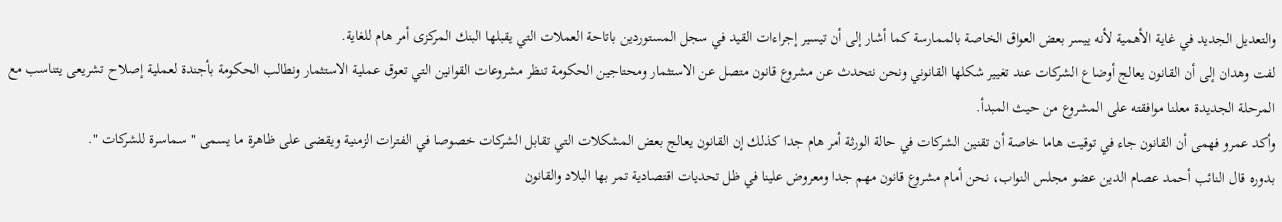والتعديل الجديد في غاية الأهمية لأنه ييسر بعض العواق الخاصة بالممارسة كما أشار إلى أن تيسير إجراءات القيد في سجل المستوردين باتاحة العملات التي يقبلها البنك المركزى أمر هام للغاية.
لفت وهدان إلى أن القانون يعالج أوضاع الشركات عند تغيير شكلها القانوني ونحن نتحدث عن مشروع قانون متصل عن الاستثمار ومحتاجين الحكومة تنظر مشروعات القوانين التي تعوق عملية الاستثمار ونطالب الحكومة بأجندة لعملية إصلاح تشريعى يتناسب مع المرحلة الجديدة معلنا موافقته على المشروع من حيث المبدأ.
وأكد عمرو فهمى أن القانون جاء في توقيت هاما خاصة أن تقنين الشركات في حالة الورثة أمر هام جدا كذلك إن القانون يعالج بعض المشكلات التي تقابل الشركات خصوصا في الفترات الزمنية ويقضى على ظاهرة ما يسمى " سماسرة للشركات ".
بدوره قال النائب أحمد عصام الدين عضو مجلس النواب، نحن أمام مشروع قانون مهم جدا ومعروض علينا في ظل تحديات اقتصادية تمر بها البلاد والقانون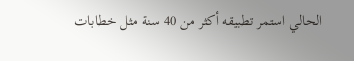الحالي استمر تطبيقه أكثر من 40 سنة مثل خطابات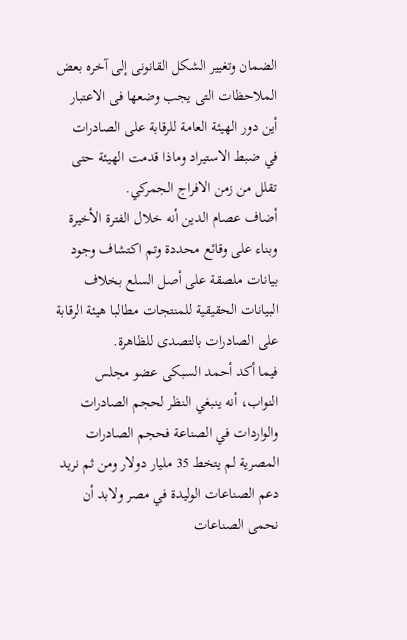الضمان وتغيير الشكل القانونى إلى آخره بعض الملاحظات التى يجب وضعها فى الاعتبار أين دور الهيئة العامة للرقابة على الصادرات في ضبط الاستيراد وماذا قدمت الهيئة حتى تقلل من زمن الافراج الجمركي.
أضاف عصام الدين أنه خلال الفترة الأخيرة وبناء على وقائع محددة وتم اكتشاف وجود بيانات ملصقة على أصل السلع بخلاف البيانات الحقيقية للمنتجات مطالبا هيئة الرقابة على الصادرات بالتصدى للظاهرة.
فيما أكد أحمد السبكى عضو مجلس النواب، أنه ينبغي النظر لحجم الصادرات والواردات في الصناعة فحجم الصادرات المصرية لم يتخط 35 مليار دولار ومن ثم نريد دعم الصناعات الوليدة في مصر ولابد أن نحمى الصناعات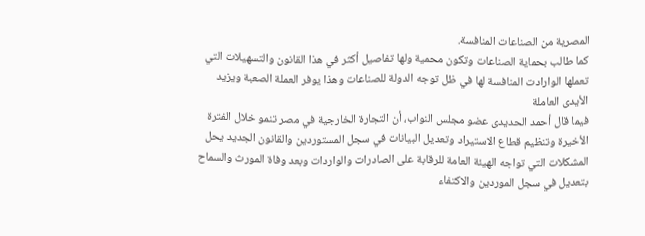المصرية من الصناعات المنافسة.
كما طالب بحماية الصناعات وتكون محمية ولها تفاصيل أكثر في هذا القانون والتسهيلات التي تعملها الوارادت المنافسة لها في ظل توجه الدولة للصناعات وهذا يوفر العملة الصعبة ويزيد الأيدى العاملة
فيما قال أحمد الحديدى عضو مجلس النواب، أن التجارة الخارجية في مصر تنمو خلال الفترة الأخيرة وتنظيم قطاع الاستيراد وتعديل البيانات في سجل المستوردين والقانون الجديد يحل المشكلات التي تواجه الهيئة العامة للرقابة على الصادرات والواردات وبعد وفاة المورث والسماح بتعديل في سجل الموردين والاكتفاء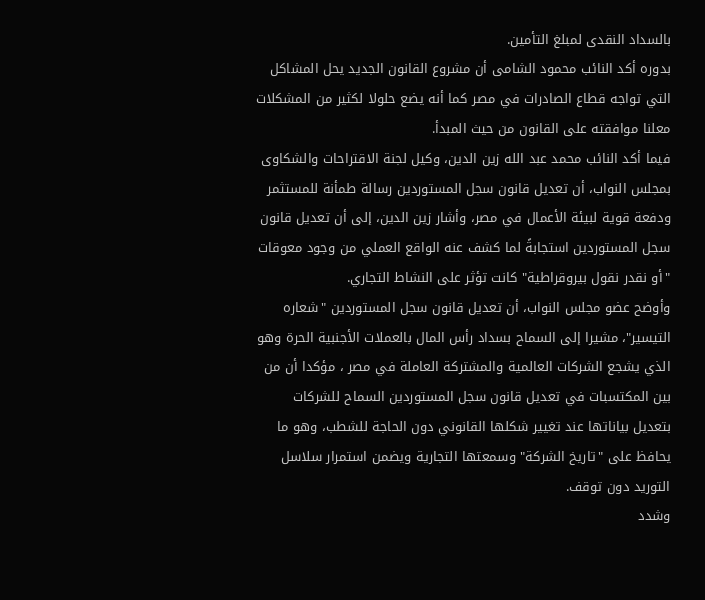بالسداد النقدى لمبلغ التأمين.
بدوره أكد النائب محمود الشامى أن مشروع القانون الجديد يحل المشاكل التي تواجه قطاع الصادرات في مصر كما أنه يضع حلولا لكثير من المشكلات معلنا موافقته على القانون من حيث المبدأ.
فيما أكد النائب محمد عبد الله زين الدين، وكيل لجنة الاقتراحات والشكاوى بمجلس النواب، أن تعديل قانون سجل المستوردين رسالة طمأنة للمستثمر ودفعة قوية لبيئة الأعمال في مصر، وأشار زين الدين، إلى أن تعديل قانون سجل المستوردين استجابةً لما كشف عنه الواقع العملي من وجود معوقات "أو نقدر نقول بيروقراطية" كانت تؤثر على النشاط التجاري.
وأوضح عضو مجلس النواب، أن تعديل قانون سجل المستوردين "شعاره التيسير"، مشيرا إلى السماح بسداد رأس المال بالعملات الأجنبية الحرة وهو الذي يشجع الشركات العالمية والمشتركة العاملة في مصر ، مؤكدا أن من بين المكتسبات في تعديل قانون سجل المستوردين السماح للشركات بتعديل بياناتها عند تغيير شكلها القانوني دون الحاجة للشطب، وهو ما يحافظ على "تاريخ الشركة" وسمعتها التجارية ويضمن استمرار سلاسل التوريد دون توقف.
وشدد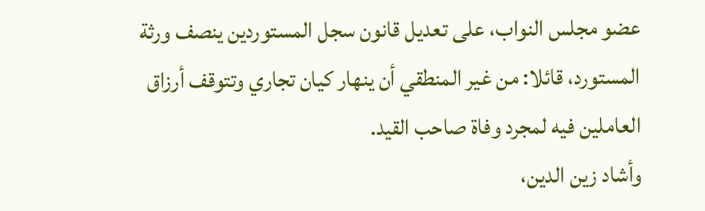عضو مجلس النواب، على تعديل قانون سجل المستوردين ينصف ورثة المستورد، قائلا: من غير المنطقي أن ينهار كيان تجاري وتتوقف أرزاق العاملين فيه لمجرد وفاة صاحب القيد.
وأشاد زين الدين،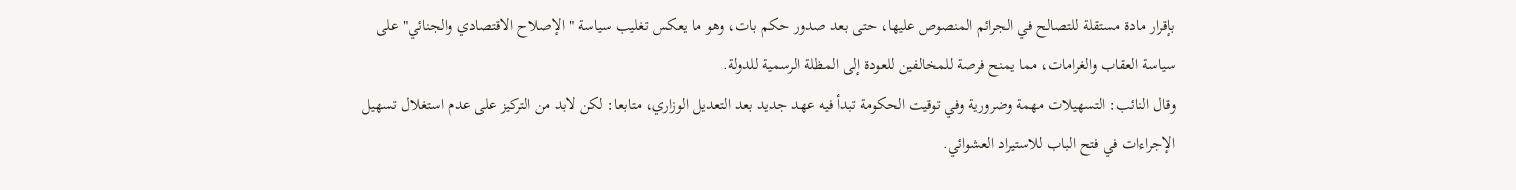بإقرار مادة مستقلة للتصالح في الجرائم المنصوص عليها، حتى بعد صدور حكم بات، وهو ما يعكس تغليب سياسة "الإصلاح الاقتصادي والجنائي" على سياسة العقاب والغرامات، مما يمنح فرصة للمخالفين للعودة إلى المظلة الرسمية للدولة.
وقال النائب: التسهيلات مهمة وضرورية وفي توقيت الحكومة تبدأ فيه عهد جديد بعد التعديل الوزاري، متابعا: لكن لابد من التركيز على عدم استغلال تسهيل الإجراءات في فتح الباب للاستيراد العشوائي.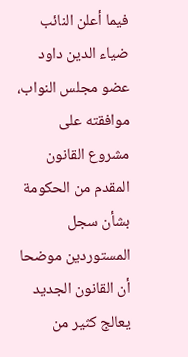فيما أعلن النائب ضياء الدين داود عضو مجلس النواب، موافقته على مشروع القانون المقدم من الحكومة بشأن سجل المستوردين موضحا أن القانون الجديد يعالج كثير من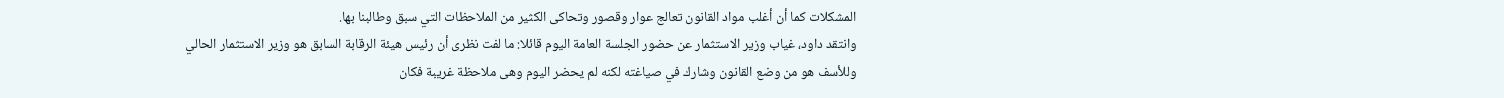المشكلات كما أن أغلب مواد القانون تعالج عوار وقصور وتحاكى الكثير من الملاحظات التي سبق وطالبنا بها.
وانتقد داود، غياب وزير الاستثمار عن حضور الجلسة العامة اليوم قائلا: ما لفت نظرى أن رئيس هيئة الرقابة السابق هو وزير الاستثمار الحالي وللأسف هو من وضع القانون وشارك في صياغته لكنه لم يحضر اليوم وهى ملاحظة غريبة فكان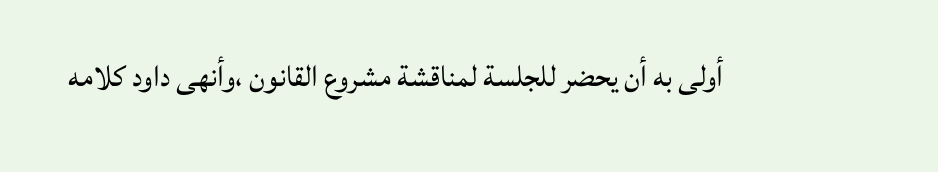أولى به أن يحضر للجلسة لمناقشة مشروع القانون ،وأنهى داود كلامه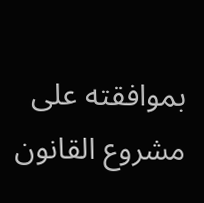بموافقته على مشروع القانون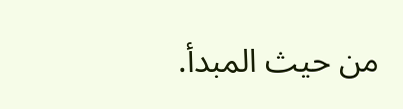من حيث المبدأ.